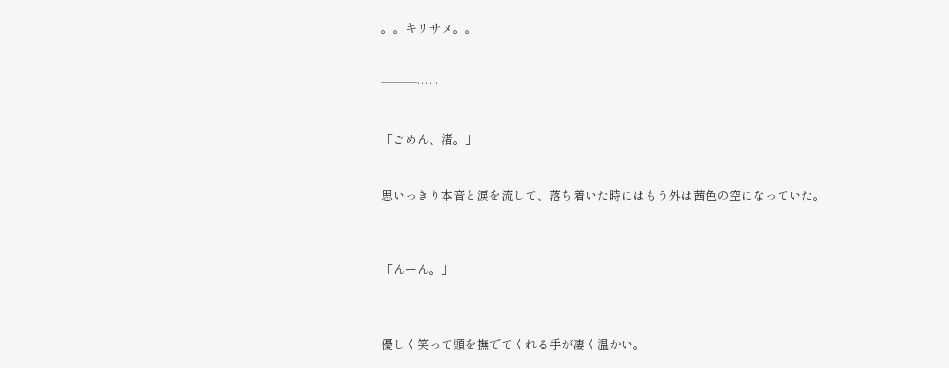。。キリサメ。。


───…‥


「ごめん、渚。」


思いっきり本音と涙を流して、落ち着いた時にはもう外は茜色の空になっていた。



「んーん。」



優しく笑って頭を撫でてくれる手が凄く温かい。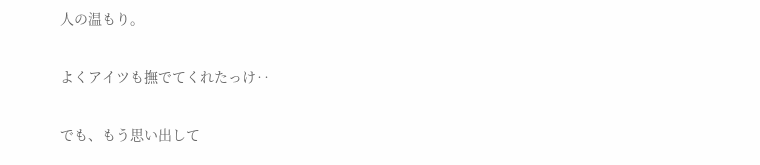人の温もり。


よくアイツも撫でてくれたっけ‥


でも、もう思い出して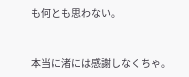も何とも思わない。


本当に渚には感謝しなくちゃ。